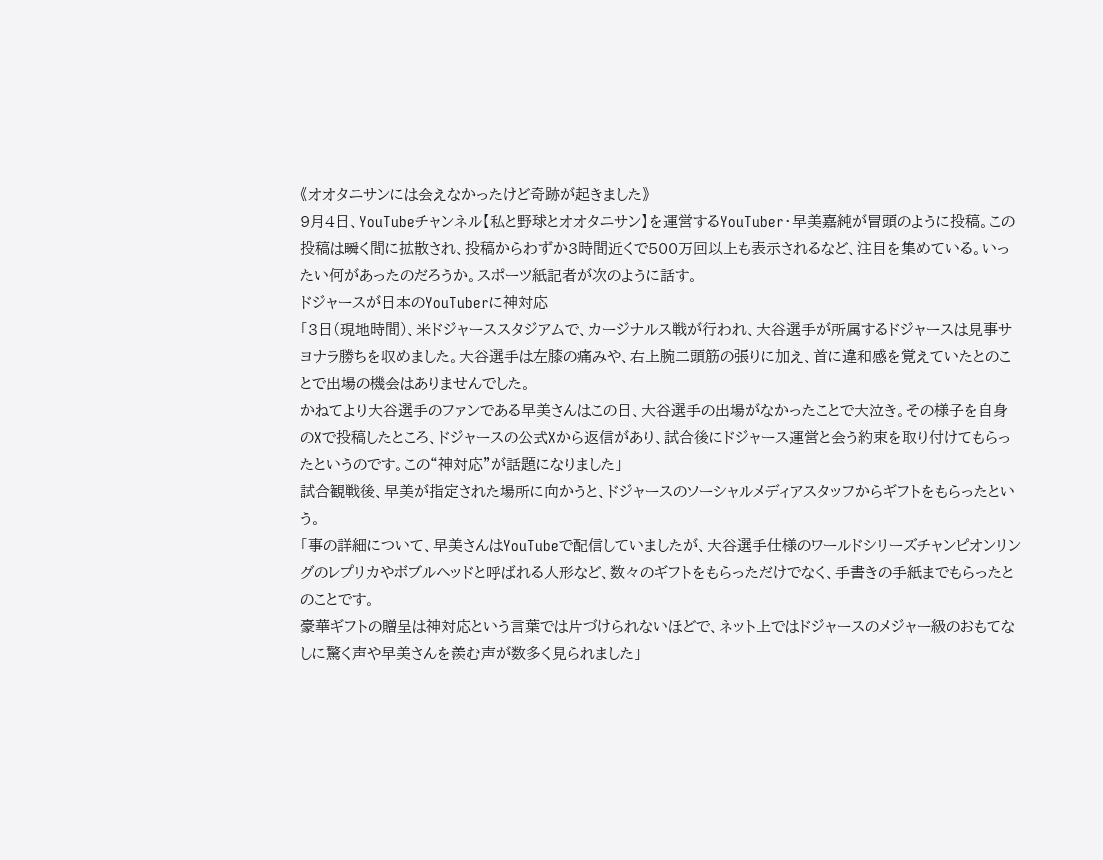《オオタニサンには会えなかったけど奇跡が起きました》
9月4日、YouTubeチャンネル【私と野球とオオタニサン】を運営するYouTuber・早美嘉純が冒頭のように投稿。この投稿は瞬く間に拡散され、投稿からわずか3時間近くで500万回以上も表示されるなど、注目を集めている。いったい何があったのだろうか。スポーツ紙記者が次のように話す。
ドジャースが日本のYouTuberに神対応
「3日(現地時間)、米ドジャーススタジアムで、カージナルス戦が行われ、大谷選手が所属するドジャースは見事サヨナラ勝ちを収めました。大谷選手は左膝の痛みや、右上腕二頭筋の張りに加え、首に違和感を覚えていたとのことで出場の機会はありませんでした。
かねてより大谷選手のファンである早美さんはこの日、大谷選手の出場がなかったことで大泣き。その様子を自身のXで投稿したところ、ドジャースの公式Xから返信があり、試合後にドジャース運営と会う約束を取り付けてもらったというのです。この“神対応”が話題になりました」
試合観戦後、早美が指定された場所に向かうと、ドジャースのソーシャルメディアスタッフからギフトをもらったという。
「事の詳細について、早美さんはYouTubeで配信していましたが、大谷選手仕様のワールドシリーズチャンピオンリングのレプリカやボブルヘッドと呼ばれる人形など、数々のギフトをもらっただけでなく、手書きの手紙までもらったとのことです。
豪華ギフトの贈呈は神対応という言葉では片づけられないほどで、ネット上ではドジャースのメジャー級のおもてなしに驚く声や早美さんを羨む声が数多く見られました」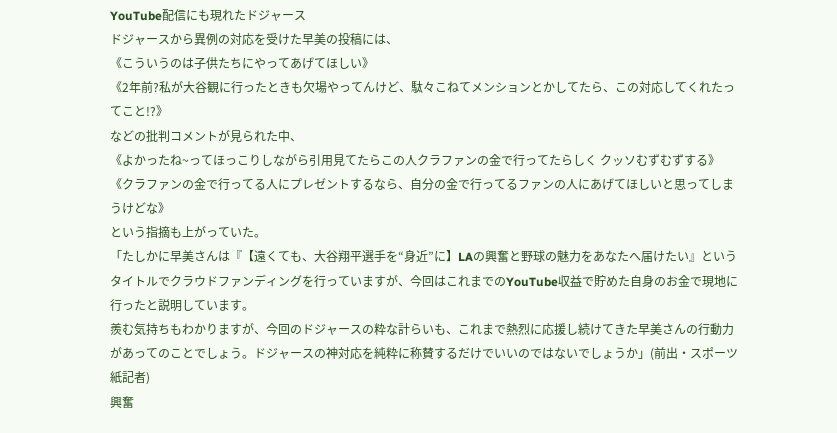YouTube配信にも現れたドジャース
ドジャースから異例の対応を受けた早美の投稿には、
《こういうのは子供たちにやってあげてほしい》
《2年前?私が大谷観に行ったときも欠場やってんけど、駄々こねてメンションとかしてたら、この対応してくれたってこと!?》
などの批判コメントが見られた中、
《よかったね~ってほっこりしながら引用見てたらこの人クラファンの金で行ってたらしく クッソむずむずする》
《クラファンの金で行ってる人にプレゼントするなら、自分の金で行ってるファンの人にあげてほしいと思ってしまうけどな》
という指摘も上がっていた。
「たしかに早美さんは『【遠くても、大谷翔平選手を“身近”に】LAの興奮と野球の魅力をあなたへ届けたい』というタイトルでクラウドファンディングを行っていますが、今回はこれまでのYouTube収益で貯めた自身のお金で現地に行ったと説明しています。
羨む気持ちもわかりますが、今回のドジャースの粋な計らいも、これまで熱烈に応援し続けてきた早美さんの行動力があってのことでしょう。ドジャースの神対応を純粋に称賛するだけでいいのではないでしょうか」(前出・スポーツ紙記者)
興奮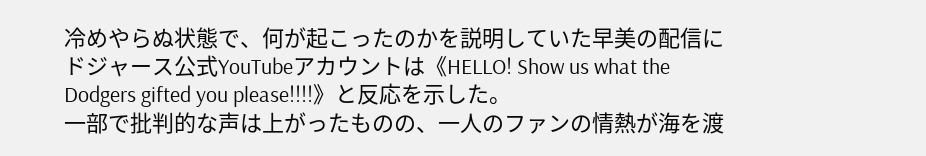冷めやらぬ状態で、何が起こったのかを説明していた早美の配信にドジャース公式YouTubeアカウントは《HELLO! Show us what the Dodgers gifted you please!!!!》と反応を示した。
一部で批判的な声は上がったものの、一人のファンの情熱が海を渡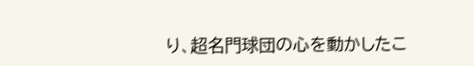り、超名門球団の心を動かしたこ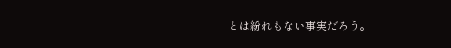とは紛れもない事実だろう。